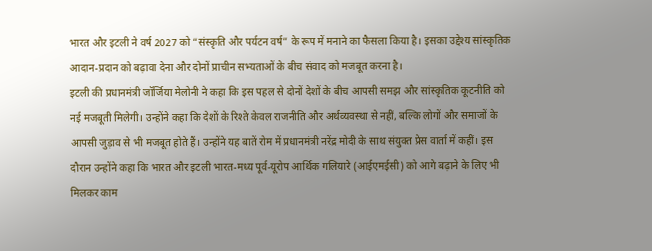भारत और इटली ने वर्ष 2027 को “संस्कृति और पर्यटन वर्ष” के रूप में मनाने का फैसला किया है। इसका उद्देश्य सांस्कृतिक आदान-प्रदान को बढ़ावा देना और दोनों प्राचीन सभ्यताओं के बीच संवाद को मजबूत करना है।
इटली की प्रधानमंत्री जॉर्जिया मेलोनी ने कहा कि इस पहल से दोनों देशों के बीच आपसी समझ और सांस्कृतिक कूटनीति को नई मजबूती मिलेगी। उन्होंने कहा कि देशों के रिश्ते केवल राजनीति और अर्थव्यवस्था से नहीं, बल्कि लोगों और समाजों के आपसी जुड़ाव से भी मजबूत होते हैं। उन्होंने यह बातें रोम में प्रधानमंत्री नरेंद्र मोदी के साथ संयुक्त प्रेस वार्ता में कहीं। इस दौरान उन्होंने कहा कि भारत और इटली भारत-मध्य पूर्व-यूरोप आर्थिक गलियारे (आईएमईसी) को आगे बढ़ाने के लिए भी मिलकर काम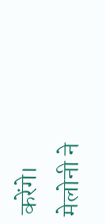करेंगे।
मेलोनी ने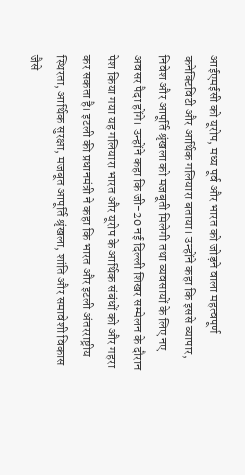आईएमईसी को यूरोप, मध्य पूर्व और भारत को जोड़ने वाला महत्वपूर्ण कनेक्टिविटी और आर्थिक गलियारा बताया। उन्होंने कहा कि इससे व्यापार, निवेश और आपूर्ति श्रृंखला को मजबूती मिलेगी तथा व्यवसायों के लिए नए अवसर पैदा होंगे। उन्होंने कहा कि जी-20 नई दिल्ली शिखर सम्मेलन के दौरान पेश किया गया यह गलियारा भारत और यूरोप के आर्थिक संबंधों को और गहरा कर सकता है। इटली की प्रधानमंत्री ने कहा कि भारत और इटली अंतरराष्ट्रीय स्थिरता, आर्थिक सुरक्षा, मजबूत आपूर्ति श्रृंखला, शांति और समावेशी विकास जैसे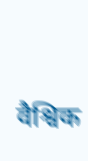वैश्विक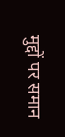मुद्दों पर समान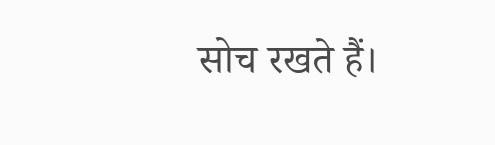सोच रखते हैं।